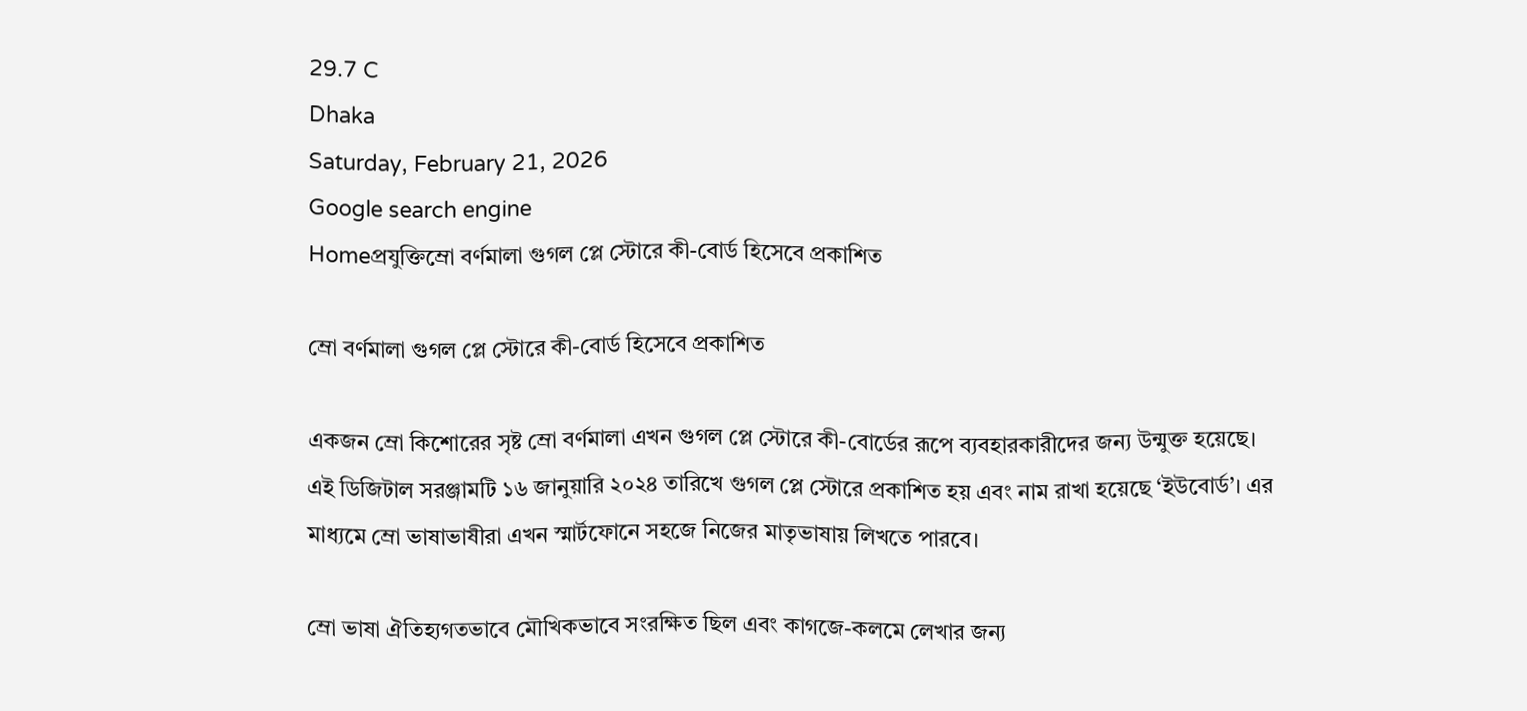29.7 C
Dhaka
Saturday, February 21, 2026
Google search engine
Homeপ্রযুক্তিম্রো বর্ণমালা গুগল প্লে স্টোরে কী-বোর্ড হিসেবে প্রকাশিত

ম্রো বর্ণমালা গুগল প্লে স্টোরে কী-বোর্ড হিসেবে প্রকাশিত

একজন ম্রো কিশোরের সৃষ্ট ম্রো বর্ণমালা এখন গুগল প্লে স্টোরে কী-বোর্ডের রূপে ব্যবহারকারীদের জন্য উন্মুক্ত হয়েছে। এই ডিজিটাল সরঞ্জামটি ১৬ জানুয়ারি ২০২৪ তারিখে গুগল প্লে স্টোরে প্রকাশিত হয় এবং নাম রাখা হয়েছে ‘ইউবোর্ড’। এর মাধ্যমে ম্রো ভাষাভাষীরা এখন স্মার্টফোনে সহজে নিজের মাতৃভাষায় লিখতে পারবে।

ম্রো ভাষা ঐতিহ্যগতভাবে মৌখিকভাবে সংরক্ষিত ছিল এবং কাগজে-কলমে লেখার জন্য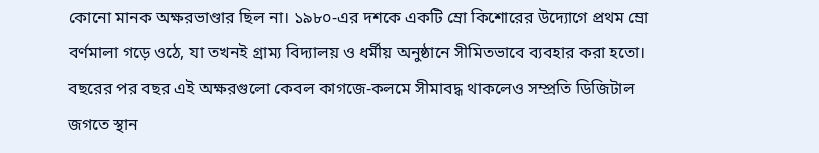কোনো মানক অক্ষরভাণ্ডার ছিল না। ১৯৮০-এর দশকে একটি ম্রো কিশোরের উদ্যোগে প্রথম ম্রো বর্ণমালা গড়ে ওঠে, যা তখনই গ্রাম্য বিদ্যালয় ও ধর্মীয় অনুষ্ঠানে সীমিতভাবে ব্যবহার করা হতো। বছরের পর বছর এই অক্ষরগুলো কেবল কাগজে-কলমে সীমাবদ্ধ থাকলেও সম্প্রতি ডিজিটাল জগতে স্থান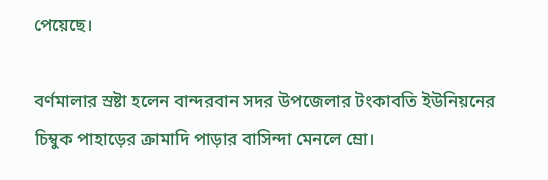পেয়েছে।

বর্ণমালার স্রষ্টা হলেন বান্দরবান সদর উপজেলার টংকাবতি ইউনিয়নের চিম্বুক পাহাড়ের ক্রামাদি পাড়ার বাসিন্দা মেনলে ম্রো।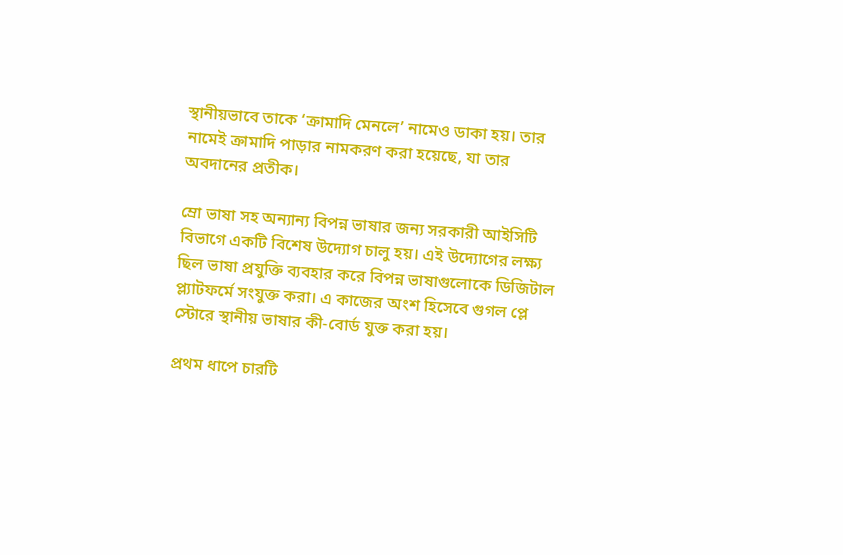স্থানীয়ভাবে তাকে ‘ক্রামাদি মেনলে’ নামেও ডাকা হয়। তার নামেই ক্রামাদি পাড়ার নামকরণ করা হয়েছে, যা তার অবদানের প্রতীক।

ম্রো ভাষা সহ অন্যান্য বিপন্ন ভাষার জন্য সরকারী আইসিটি বিভাগে একটি বিশেষ উদ্যোগ চালু হয়। এই উদ্যোগের লক্ষ্য ছিল ভাষা প্রযুক্তি ব্যবহার করে বিপন্ন ভাষাগুলোকে ডিজিটাল প্ল্যাটফর্মে সংযুক্ত করা। এ কাজের অংশ হিসেবে গুগল প্লে স্টোরে স্থানীয় ভাষার কী-বোর্ড যুক্ত করা হয়।

প্রথম ধাপে চারটি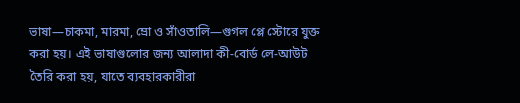ভাষা—চাকমা, মারমা, ম্রো ও সাঁওতালি—গুগল প্লে স্টোরে যুক্ত করা হয়। এই ভাষাগুলোর জন্য আলাদা কী-বোর্ড লে-আউট তৈরি করা হয়, যাতে ব্যবহারকারীরা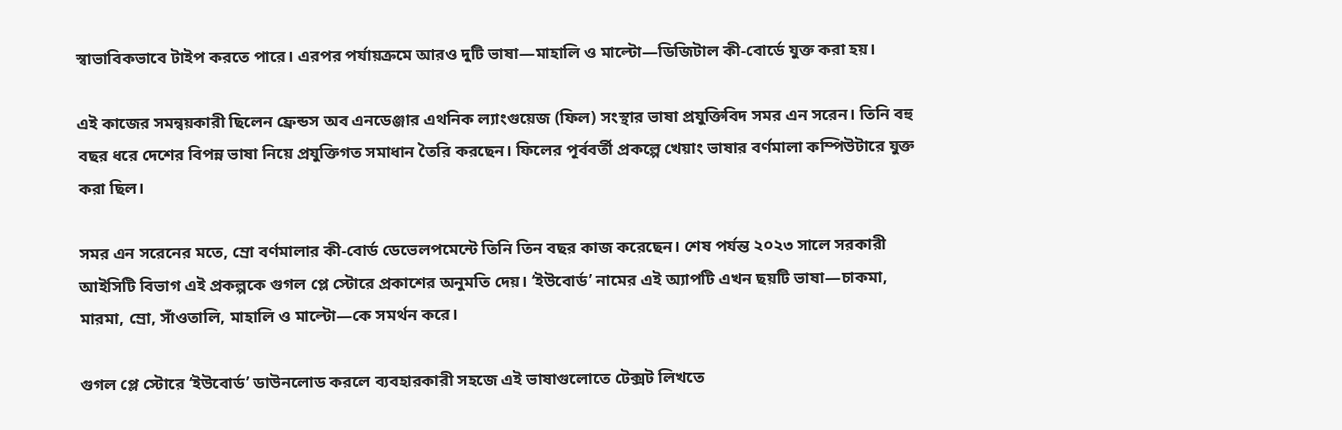স্বাভাবিকভাবে টাইপ করতে পারে। এরপর পর্যায়ক্রমে আরও দুটি ভাষা—মাহালি ও মাল্টো—ডিজিটাল কী-বোর্ডে যুক্ত করা হয়।

এই কাজের সমন্বয়কারী ছিলেন ফ্রেন্ডস অব এনডেঞ্জার এথনিক ল্যাংগুয়েজ (ফিল) সংস্থার ভাষা প্রযুক্তিবিদ সমর এন সরেন। তিনি বহু বছর ধরে দেশের বিপন্ন ভাষা নিয়ে প্রযুক্তিগত সমাধান তৈরি করছেন। ফিলের পূর্ববর্তী প্রকল্পে খেয়াং ভাষার বর্ণমালা কম্পিউটারে যুক্ত করা ছিল।

সমর এন সরেনের মতে, ম্রো বর্ণমালার কী-বোর্ড ডেভেলপমেন্টে তিনি তিন বছর কাজ করেছেন। শেষ পর্যন্ত ২০২৩ সালে সরকারী আইসিটি বিভাগ এই প্রকল্পকে গুগল প্লে স্টোরে প্রকাশের অনুমতি দেয়। ‘ইউবোর্ড’ নামের এই অ্যাপটি এখন ছয়টি ভাষা—চাকমা, মারমা, ম্রো, সাঁওতালি, মাহালি ও মাল্টো—কে সমর্থন করে।

গুগল প্লে স্টোরে ‘ইউবোর্ড’ ডাউনলোড করলে ব্যবহারকারী সহজে এই ভাষাগুলোতে টেক্সট লিখতে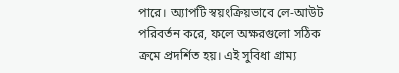পারে। অ্যাপটি স্বয়ংক্রিয়ভাবে লে-আউট পরিবর্তন করে, ফলে অক্ষরগুলো সঠিক ক্রমে প্রদর্শিত হয়। এই সুবিধা গ্রাম্য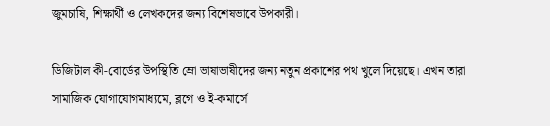জুমচাষি, শিক্ষার্থী ও লেখকদের জন্য বিশেষভাবে উপকারী।

ডিজিটাল কী-বোর্ডের উপস্থিতি ম্রো ভাষাভাষীদের জন্য নতুন প্রকাশের পথ খুলে দিয়েছে। এখন তারা সামাজিক যোগাযোগমাধ্যমে, ব্লগে ও ই-কমার্সে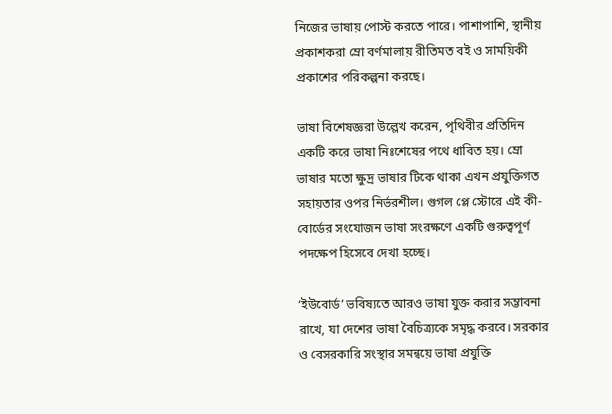নিজের ভাষায় পোস্ট করতে পারে। পাশাপাশি, স্থানীয় প্রকাশকরা ম্রো বর্ণমালায় রীতিমত বই ও সাময়িকী প্রকাশের পরিকল্পনা করছে।

ভাষা বিশেষজ্ঞরা উল্লেখ করেন, পৃথিবীর প্রতিদিন একটি করে ভাষা নিঃশেষের পথে ধাবিত হয়। ম্রো ভাষার মতো ক্ষুদ্র ভাষার টিকে থাকা এখন প্রযুক্তিগত সহায়তার ওপর নির্ভরশীল। গুগল প্লে স্টোরে এই কী-বোর্ডের সংযোজন ভাষা সংরক্ষণে একটি গুরুত্বপূর্ণ পদক্ষেপ হিসেবে দেখা হচ্ছে।

‘ইউবোর্ড’ ভবিষ্যতে আরও ভাষা যুক্ত করার সম্ভাবনা রাখে, যা দেশের ভাষা বৈচিত্র্যকে সমৃদ্ধ করবে। সরকার ও বেসরকারি সংস্থার সমন্বয়ে ভাষা প্রযুক্তি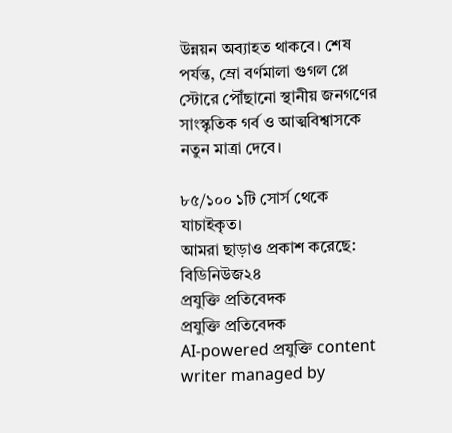উন্নয়ন অব্যাহত থাকবে। শেষ পর্যন্ত, ম্রো বর্ণমালা গুগল প্লে স্টোরে পৌঁছানো স্থানীয় জনগণের সাংস্কৃতিক গর্ব ও আত্মবিশ্বাসকে নতুন মাত্রা দেবে।

৮৫/১০০ ১টি সোর্স থেকে যাচাইকৃত।
আমরা ছাড়াও প্রকাশ করেছে: বিডিনিউজ২৪
প্রযুক্তি প্রতিবেদক
প্রযুক্তি প্রতিবেদক
AI-powered প্রযুক্তি content writer managed by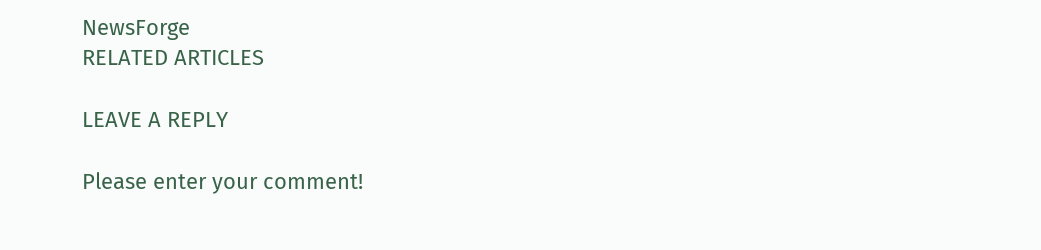NewsForge
RELATED ARTICLES

LEAVE A REPLY

Please enter your comment!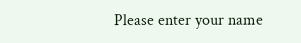Please enter your name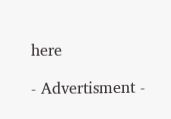here

- Advertisment -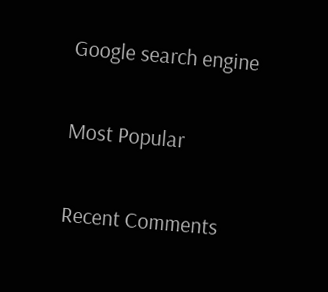Google search engine

Most Popular

Recent Comments